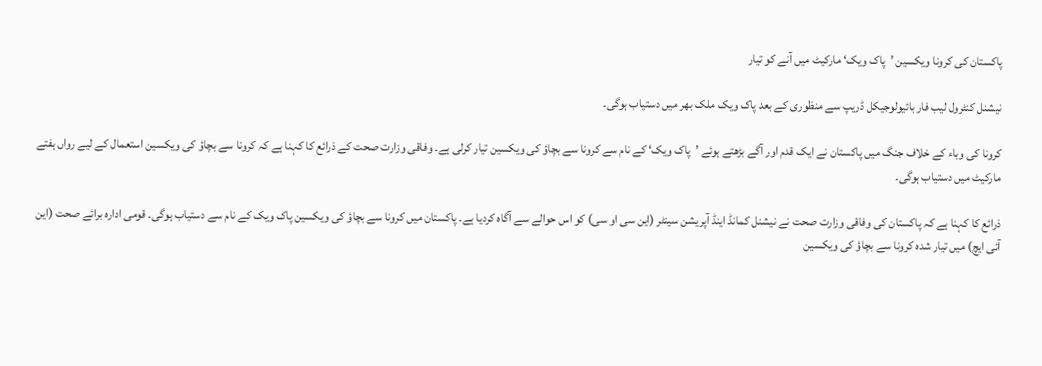پاکستان کی کرونا ویکسین ’پاک ویک‘ مارکیٹ میں آنے کو تیار

نیشنل کنٹرول لیب فار بائیولوجیکل ڈریپ سے منظوری کے بعد پاک ویک ملک بھر میں دستیاب ہوگی۔

کرونا کی وباء کے خلاف جنگ میں پاکستان نے ایک قدم اور آگے بڑھتے ہوئے ’پاک ویک‘ کے نام سے کرونا سے بچاؤ کی ویکسین تیار کرلی ہے۔ وفاقی وزارت صحت کے ذرائع کا کہنا ہے کہ کرونا سے بچاؤ کی ویکسین استعمال کے لیے رواں ہفتے مارکیٹ میں دستیاب ہوگی۔

ذرائع کا کہنا ہے کہ پاکستان کی وفاقی وزارت صحت نے نیشنل کمانڈ اینڈ آپریشن سینٹر (این سی او سی) کو اس حوالے سے آگاہ کردیا ہے۔ پاکستان میں کرونا سے بچاؤ کی ویکسین پاک ویک کے نام سے دستیاب ہوگی۔ قومی ادارہ برائے صحت (این آئی ایچ) میں تیار شدہ کرونا سے بچاؤ کی ویکسین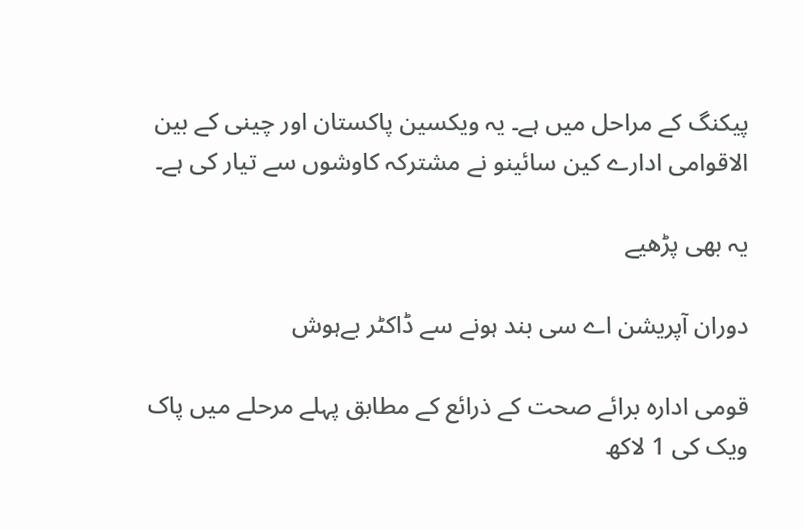پیکنگ کے مراحل میں ہے۔ یہ ویکسین پاکستان اور چینی کے بین الاقوامی ادارے کین سائینو نے مشترکہ کاوشوں سے تیار کی ہے۔

یہ بھی پڑھیے

دوران آپریشن اے سی بند ہونے سے ڈاکٹر بےہوش

قومی ادارہ برائے صحت کے ذرائع کے مطابق پہلے مرحلے میں پاک ویک کی 1 لاکھ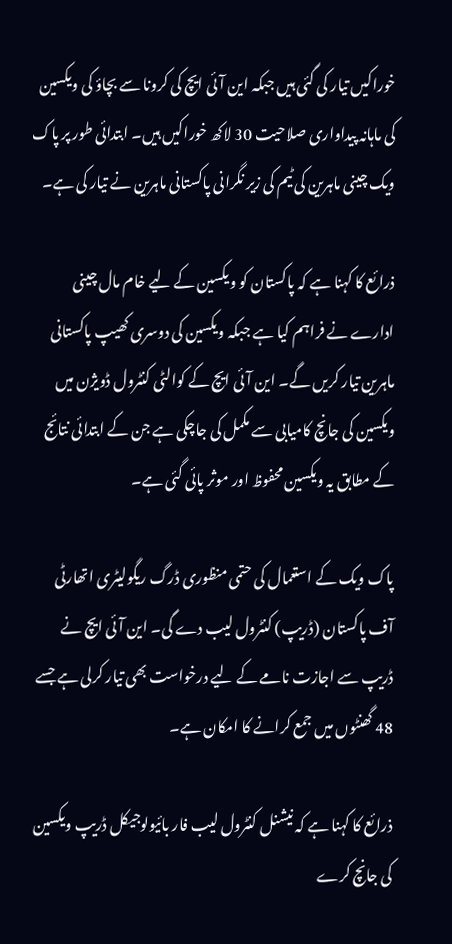خوراکیں تیار کی گئی ہیں جبکہ این آئی ایچ کی کرونا سے بچاؤ کی ویکسین کی ماہانہ پیداواری صلاحیت 30 لاکھ خوراکیں ہیں۔ ابتدائی طور پر پاک ویک چینی ماہرین کی ٹیم کی زیر نگرانی پاکستانی ماہرین نے تیار کی ہے۔

ذرائع کا کہنا ہے کہ پاکستان کو ویکسین کے لیے خام مال چینی ادارے نے فراہم کیا ہے جبکہ ویکسین کی دوسری کھیپ پاکستانی ماہرین تیار کریں گے۔ این آئی ایچ کے کوالٹی کنٹرول ڈویژن میں ویکسین کی جانچ کامیابی سے مکمل کی جاچکی ہے جن کے ابتدائی نتائج کے مطابق یہ ویکسین محفوظ اور موثر پائی گئی ہے۔

پاک ویک کے استعمال کی حتمی منظوری ڈرگ ریگولیٹری اتھارٹی آف پاکستان (ڈریپ) کنٹرول لیب دے گی۔ این آئی ایچ نے ڈریپ سے اجازت نامے کے لیے درخواست بھی تیار کرلی ہے جسے 48 گھنٹوں میں جمع کرانے کا امکان ہے۔

ذرائع کا کہنا ہے کہ نیشنل کنٹرول لیب فار بائیولوجیکل ڈریپ ویکسین کی جانچ کرے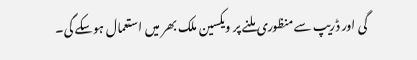گی اور ڈریپ سے منظوری ملنے پر ویکسین ملک بھر میں استعمال ہوسکے گی۔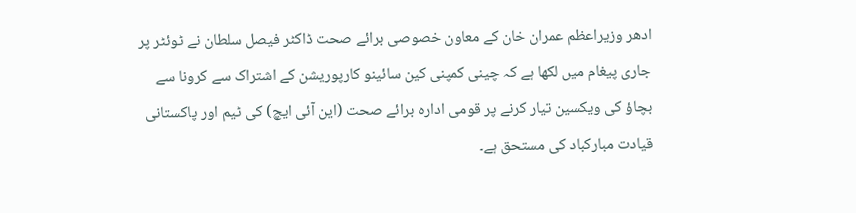ادھر وزیراعظم عمران خان کے معاون خصوصی برائے صحت ڈاکٹر فیصل سلطان نے ٹوئٹر پر جاری پیغام میں لکھا ہے کہ چینی کمپنی کین سائینو کارپوریشن کے اشتراک سے کرونا سے بچاؤ کی ویکسین تیار کرنے پر قومی ادارہ برائے صحت (این آئی ایچ) کی ٹیم اور پاکستانی قیادت مبارکباد کی مستحق ہے۔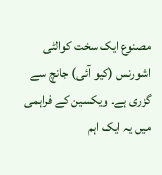مصنوع ایک سخت کوالٹی اشورنس (کیو آئی) جانچ سے گزری ہے۔ ویکسین کے فراہمی میں یہ ایک اہم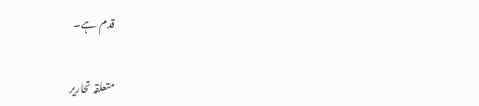قدم ہے۔

متعلقہ تحاریر